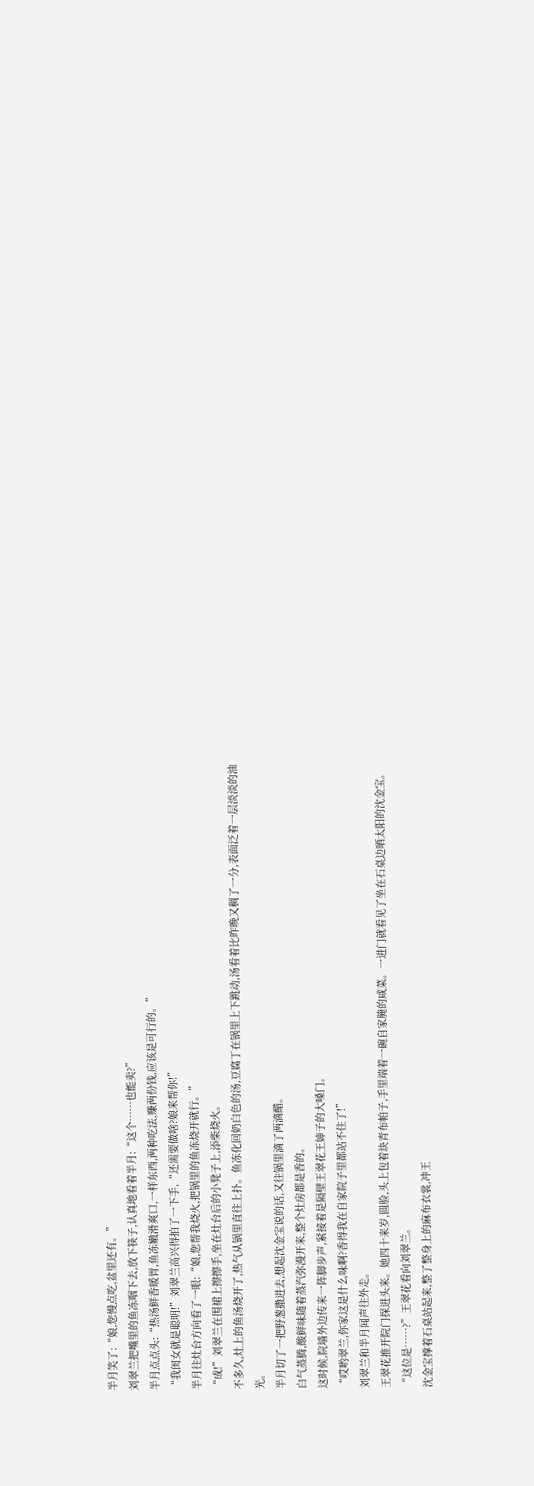半月笑了:“娘,您慢点吃,盆里还有。”
刘翠兰把嘴里的鱼冻咽下去,放下筷子,认真地看着半月:“这个……也能卖?”
半月点点头:“热汤鲜香暖胃,鱼冻嫩滑爽口,一样东西,两种吃法,赚两份钱,应该是可行的。”
“我闺女就是聪明!”刘翠兰高兴得拍了一下手,“还需要做啥?娘来帮你!”
半月往灶台方向看了一眼:“娘,您帮我烧火,把锅里的鱼冻烧开就行。”
“成!”刘翠兰在围裙上擦擦手,坐在灶台后的小凳子上,添柴烧火。
不多久,灶上的鱼汤烧开了,热气从锅里直往上扑。鱼冻化回奶白色的汤,豆腐丁在锅里上下跳动,汤看着比昨晚又稠了一分,表面泛着一层淡淡的油光。
半月切了一把野葱撒进去,想起沈金宝说的话,又往锅里滴了两滴醋。
白气蒸腾,酸鲜味随着蒸汽弥漫开来,整个灶房都是香的。
这时候,院墙外边传来一阵脚步声,紧接着是隔壁王翠花王婶子的大嗓门。
“哎哟翠兰,你家这是什么味啊?香得我在自家院子里都站不住了!”
刘翠兰和半月闻声往外走。
王翠花推开院门探进头来。她四十来岁,圆脸,头上包着块青布帕子,手里端着一碗自家腌的咸菜。一进门就看见了坐在石桌边晒太阳的沈金宝。
“这位是……?”王翠花看向刘翠兰。
沈金宝撑着石桌站起来,整了整身上的麻布衣裳,冲王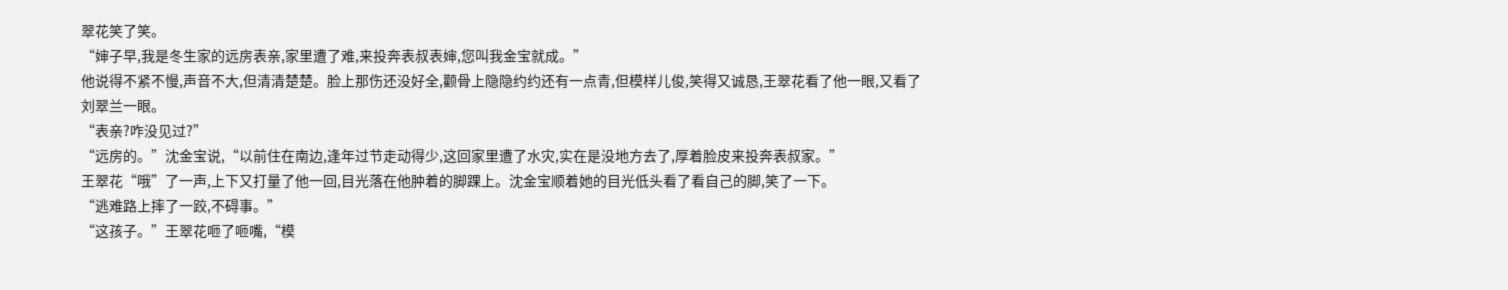翠花笑了笑。
“婶子早,我是冬生家的远房表亲,家里遭了难,来投奔表叔表婶,您叫我金宝就成。”
他说得不紧不慢,声音不大,但清清楚楚。脸上那伤还没好全,颧骨上隐隐约约还有一点青,但模样儿俊,笑得又诚恳,王翠花看了他一眼,又看了刘翠兰一眼。
“表亲?咋没见过?”
“远房的。”沈金宝说,“以前住在南边,逢年过节走动得少,这回家里遭了水灾,实在是没地方去了,厚着脸皮来投奔表叔家。”
王翠花“哦”了一声,上下又打量了他一回,目光落在他肿着的脚踝上。沈金宝顺着她的目光低头看了看自己的脚,笑了一下。
“逃难路上摔了一跤,不碍事。”
“这孩子。”王翠花咂了咂嘴,“模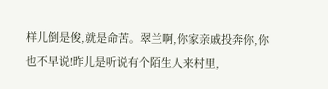样儿倒是俊,就是命苦。翠兰啊,你家亲戚投奔你,你也不早说!昨儿是听说有个陌生人来村里,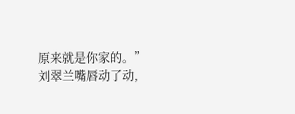原来就是你家的。”
刘翠兰嘴唇动了动,